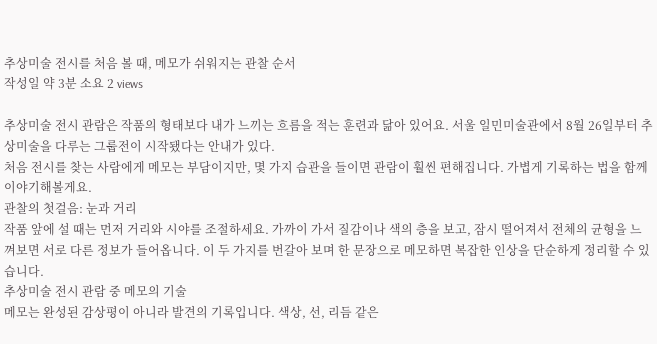추상미술 전시를 처음 볼 때, 메모가 쉬워지는 관찰 순서
작성일 약 3분 소요 2 views

추상미술 전시 관람은 작품의 형태보다 내가 느끼는 흐름을 적는 훈련과 닮아 있어요. 서울 일민미술관에서 8월 26일부터 추상미술을 다루는 그룹전이 시작됐다는 안내가 있다.
처음 전시를 찾는 사람에게 메모는 부담이지만, 몇 가지 습관을 들이면 관람이 훨씬 편해집니다. 가볍게 기록하는 법을 함께 이야기해볼게요.
관찰의 첫걸음: 눈과 거리
작품 앞에 설 때는 먼저 거리와 시야를 조절하세요. 가까이 가서 질감이나 색의 층을 보고, 잠시 떨어져서 전체의 균형을 느껴보면 서로 다른 정보가 들어옵니다. 이 두 가지를 번갈아 보며 한 문장으로 메모하면 복잡한 인상을 단순하게 정리할 수 있습니다.
추상미술 전시 관람 중 메모의 기술
메모는 완성된 감상평이 아니라 발견의 기록입니다. 색상, 선, 리듬 같은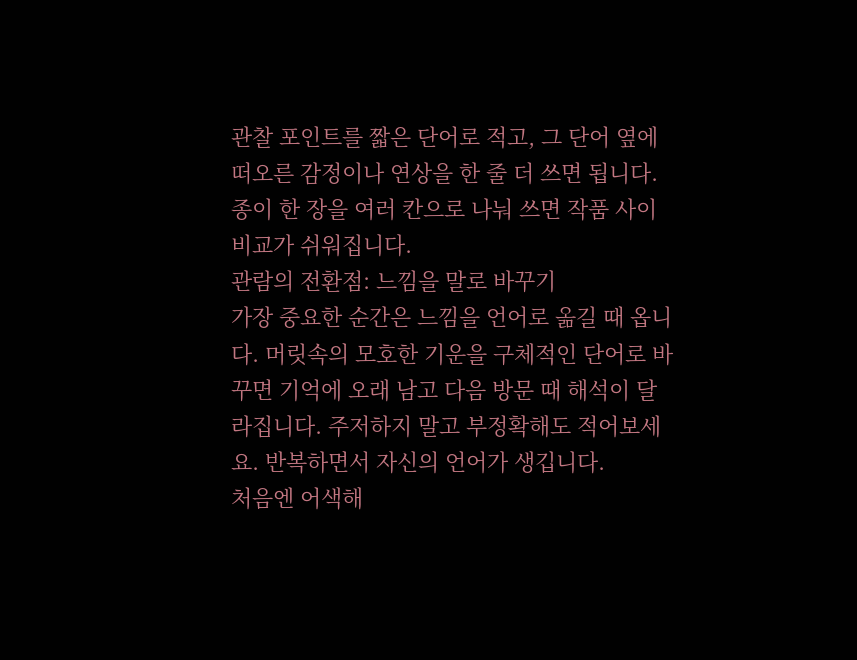관찰 포인트를 짧은 단어로 적고, 그 단어 옆에 떠오른 감정이나 연상을 한 줄 더 쓰면 됩니다. 종이 한 장을 여러 칸으로 나눠 쓰면 작품 사이 비교가 쉬워집니다.
관람의 전환점: 느낌을 말로 바꾸기
가장 중요한 순간은 느낌을 언어로 옮길 때 옵니다. 머릿속의 모호한 기운을 구체적인 단어로 바꾸면 기억에 오래 남고 다음 방문 때 해석이 달라집니다. 주저하지 말고 부정확해도 적어보세요. 반복하면서 자신의 언어가 생깁니다.
처음엔 어색해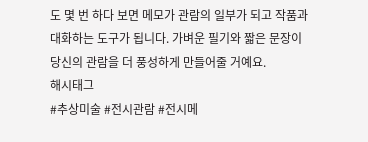도 몇 번 하다 보면 메모가 관람의 일부가 되고 작품과 대화하는 도구가 됩니다. 가벼운 필기와 짧은 문장이 당신의 관람을 더 풍성하게 만들어줄 거예요.
해시태그
#추상미술 #전시관람 #전시메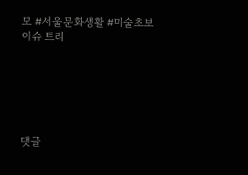모 #서울문화생활 #미술초보
이슈 트리






댓글